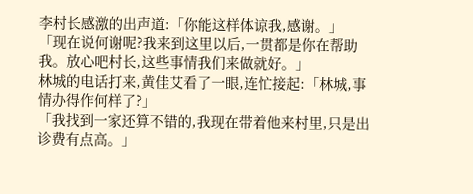李村长感激的出声道:「你能这样体谅我,感谢。」
「现在说何谢呢?我来到这里以后,一贯都是你在帮助我。放心吧村长,这些事情我们来做就好。」
林城的电话打来,黄佳艾看了一眼,连忙接起:「林城,事情办得作何样了?」
「我找到一家还算不错的,我现在带着他来村里,只是出诊费有点高。」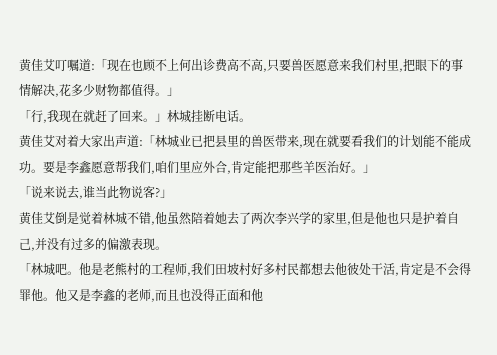黄佳艾叮嘱道:「现在也顾不上何出诊费高不高,只要兽医愿意来我们村里,把眼下的事情解决,花多少财物都值得。」
「行,我现在就赶了回来。」林城挂断电话。
黄佳艾对着大家出声道:「林城业已把县里的兽医带来,现在就要看我们的计划能不能成功。要是李鑫愿意帮我们,咱们里应外合,肯定能把那些羊医治好。」
「说来说去,谁当此物说客?」
黄佳艾倒是觉着林城不错,他虽然陪着她去了两次李兴学的家里,但是他也只是护着自己,并没有过多的偏激表现。
「林城吧。他是老熊村的工程师,我们田坡村好多村民都想去他彼处干活,肯定是不会得罪他。他又是李鑫的老师,而且也没得正面和他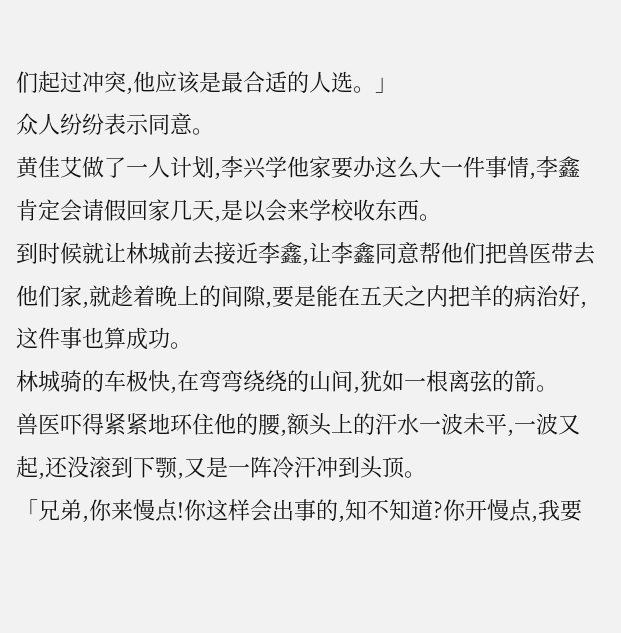们起过冲突,他应该是最合适的人选。」
众人纷纷表示同意。
黄佳艾做了一人计划,李兴学他家要办这么大一件事情,李鑫肯定会请假回家几天,是以会来学校收东西。
到时候就让林城前去接近李鑫,让李鑫同意帮他们把兽医带去他们家,就趁着晚上的间隙,要是能在五天之内把羊的病治好,这件事也算成功。
林城骑的车极快,在弯弯绕绕的山间,犹如一根离弦的箭。
兽医吓得紧紧地环住他的腰,额头上的汗水一波未平,一波又起,还没滚到下颚,又是一阵冷汗冲到头顶。
「兄弟,你来慢点!你这样会出事的,知不知道?你开慢点,我要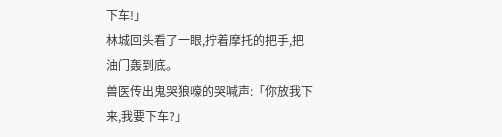下车!」
林城回头看了一眼,拧着摩托的把手,把油门轰到底。
兽医传出鬼哭狼嚎的哭喊声:「你放我下来,我要下车?」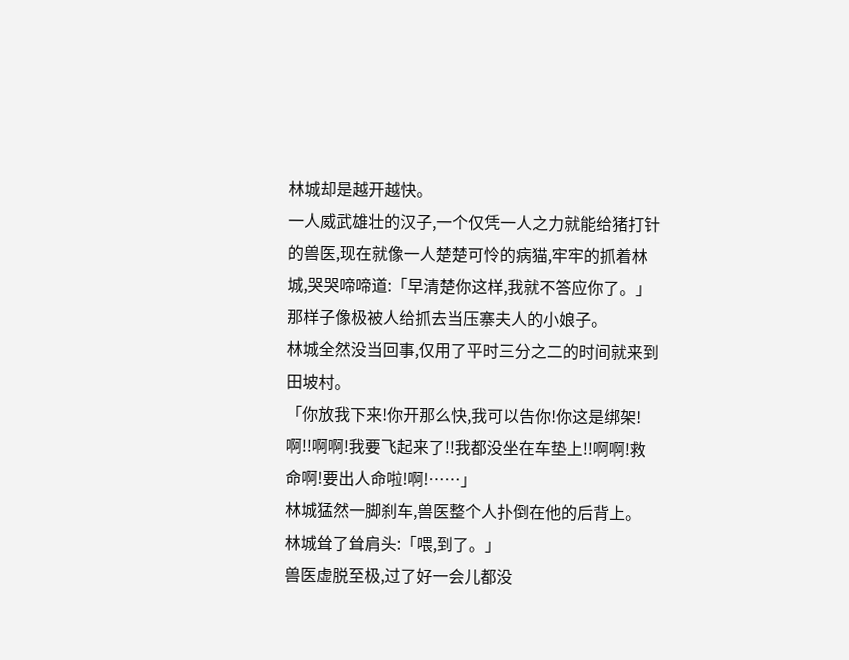林城却是越开越快。
一人威武雄壮的汉子,一个仅凭一人之力就能给猪打针的兽医,现在就像一人楚楚可怜的病猫,牢牢的抓着林城,哭哭啼啼道:「早清楚你这样,我就不答应你了。」那样子像极被人给抓去当压寨夫人的小娘子。
林城全然没当回事,仅用了平时三分之二的时间就来到田坡村。
「你放我下来!你开那么快,我可以告你!你这是绑架!啊!!啊啊!我要飞起来了!!我都没坐在车垫上!!啊啊!救命啊!要出人命啦!啊!……」
林城猛然一脚刹车,兽医整个人扑倒在他的后背上。
林城耸了耸肩头:「喂,到了。」
兽医虚脱至极,过了好一会儿都没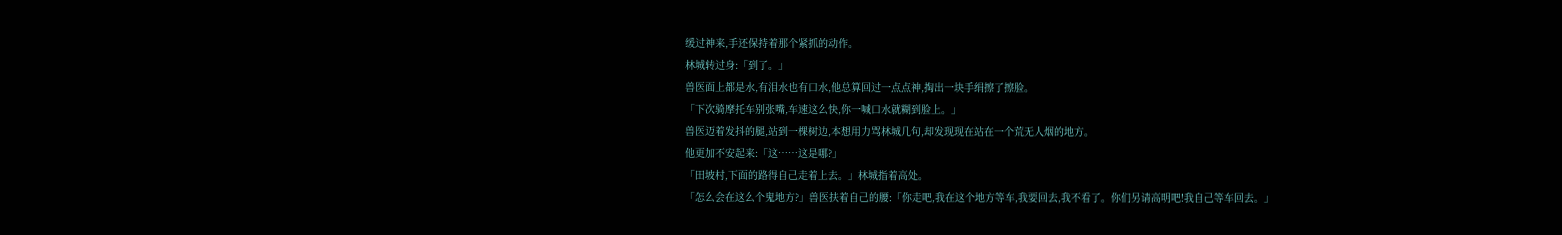缓过神来,手还保持着那个紧抓的动作。
林城转过身:「到了。」
兽医面上都是水,有泪水也有口水,他总算回过一点点神,掏出一块手绢擦了擦脸。
「下次骑摩托车别张嘴,车速这么快,你一喊口水就糊到脸上。」
兽医迈着发抖的腿,站到一棵树边,本想用力骂林城几句,却发现现在站在一个荒无人烟的地方。
他更加不安起来:「这……这是哪?」
「田坡村,下面的路得自己走着上去。」林城指着高处。
「怎么会在这么个鬼地方?」兽医扶着自己的腰:「你走吧,我在这个地方等车,我要回去,我不看了。你们另请高明吧!我自己等车回去。」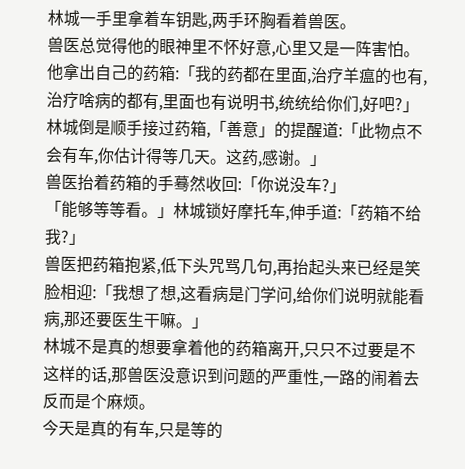林城一手里拿着车钥匙,两手环胸看着兽医。
兽医总觉得他的眼神里不怀好意,心里又是一阵害怕。他拿出自己的药箱:「我的药都在里面,治疗羊瘟的也有,治疗啥病的都有,里面也有说明书,统统给你们,好吧?」
林城倒是顺手接过药箱,「善意」的提醒道:「此物点不会有车,你估计得等几天。这药,感谢。」
兽医抬着药箱的手蓦然收回:「你说没车?」
「能够等等看。」林城锁好摩托车,伸手道:「药箱不给我?」
兽医把药箱抱紧,低下头咒骂几句,再抬起头来已经是笑脸相迎:「我想了想,这看病是门学问,给你们说明就能看病,那还要医生干嘛。」
林城不是真的想要拿着他的药箱离开,只只不过要是不这样的话,那兽医没意识到问题的严重性,一路的闹着去反而是个麻烦。
今天是真的有车,只是等的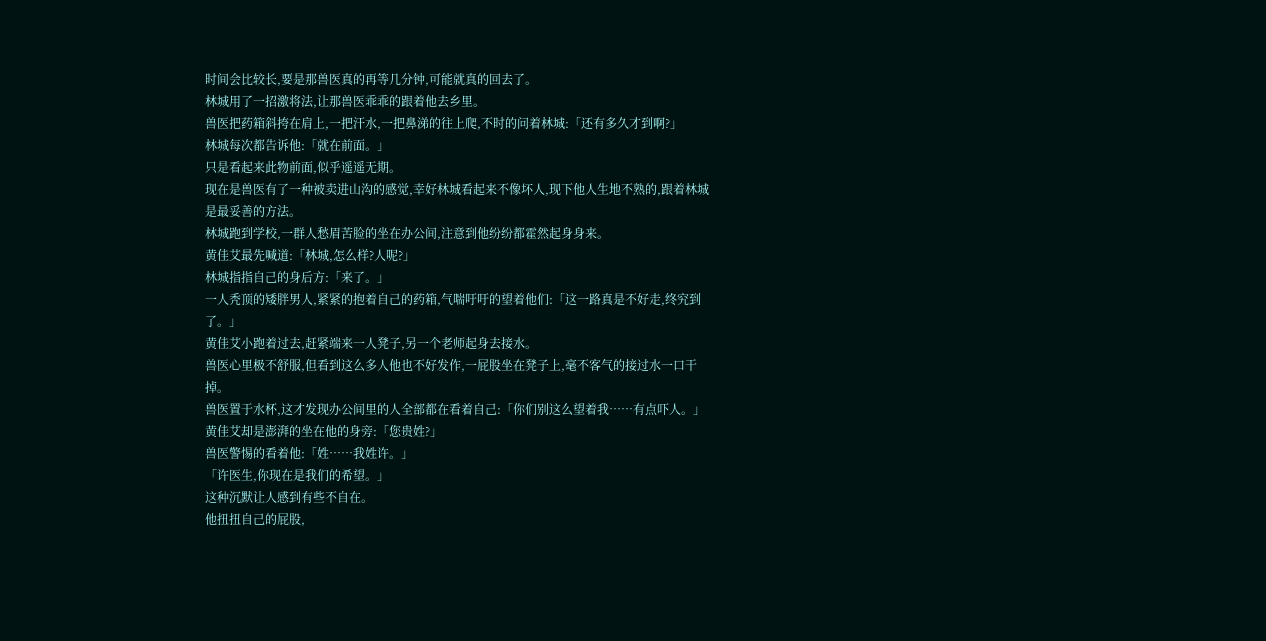时间会比较长,要是那兽医真的再等几分钟,可能就真的回去了。
林城用了一招激将法,让那兽医乖乖的跟着他去乡里。
兽医把药箱斜挎在肩上,一把汗水,一把鼻涕的往上爬,不时的问着林城:「还有多久才到啊?」
林城每次都告诉他:「就在前面。」
只是看起来此物前面,似乎遥遥无期。
现在是兽医有了一种被卖进山沟的感觉,幸好林城看起来不像坏人,现下他人生地不熟的,跟着林城是最妥善的方法。
林城跑到学校,一群人愁眉苦脸的坐在办公间,注意到他纷纷都霍然起身身来。
黄佳艾最先喊道:「林城,怎么样?人呢?」
林城指指自己的身后方:「来了。」
一人秃顶的矮胖男人,紧紧的抱着自己的药箱,气喘吁吁的望着他们:「这一路真是不好走,终究到了。」
黄佳艾小跑着过去,赶紧端来一人凳子,另一个老师起身去接水。
兽医心里极不舒服,但看到这么多人他也不好发作,一屁股坐在凳子上,毫不客气的接过水一口干掉。
兽医置于水杯,这才发现办公间里的人全部都在看着自己:「你们别这么望着我……有点吓人。」
黄佳艾却是澎湃的坐在他的身旁:「您贵姓?」
兽医警惕的看着他:「姓……我姓许。」
「许医生,你现在是我们的希望。」
这种沉默让人感到有些不自在。
他扭扭自己的屁股,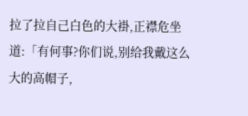拉了拉自己白色的大褂,正襟危坐道:「有何事?你们说,别给我戴这么大的高帽子,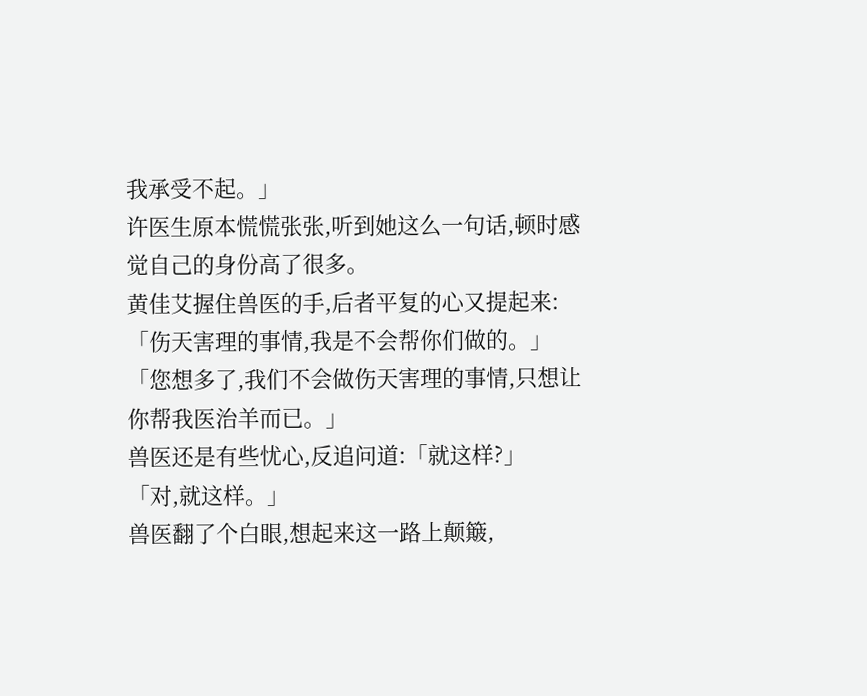我承受不起。」
许医生原本慌慌张张,听到她这么一句话,顿时感觉自己的身份高了很多。
黄佳艾握住兽医的手,后者平复的心又提起来:「伤天害理的事情,我是不会帮你们做的。」
「您想多了,我们不会做伤天害理的事情,只想让你帮我医治羊而已。」
兽医还是有些忧心,反追问道:「就这样?」
「对,就这样。」
兽医翻了个白眼,想起来这一路上颠簸,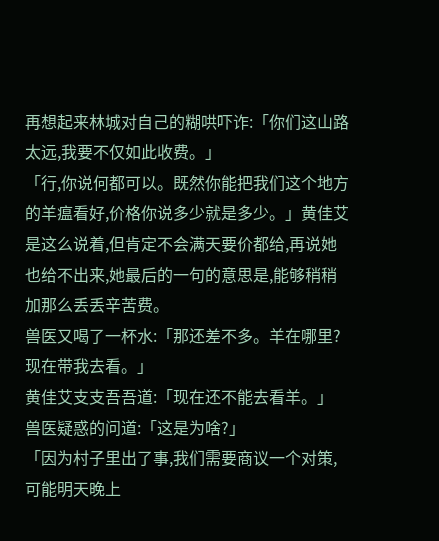再想起来林城对自己的糊哄吓诈:「你们这山路太远,我要不仅如此收费。」
「行,你说何都可以。既然你能把我们这个地方的羊瘟看好,价格你说多少就是多少。」黄佳艾是这么说着,但肯定不会满天要价都给,再说她也给不出来,她最后的一句的意思是,能够稍稍加那么丢丢辛苦费。
兽医又喝了一杯水:「那还差不多。羊在哪里?现在带我去看。」
黄佳艾支支吾吾道:「现在还不能去看羊。」
兽医疑惑的问道:「这是为啥?」
「因为村子里出了事,我们需要商议一个对策,可能明天晚上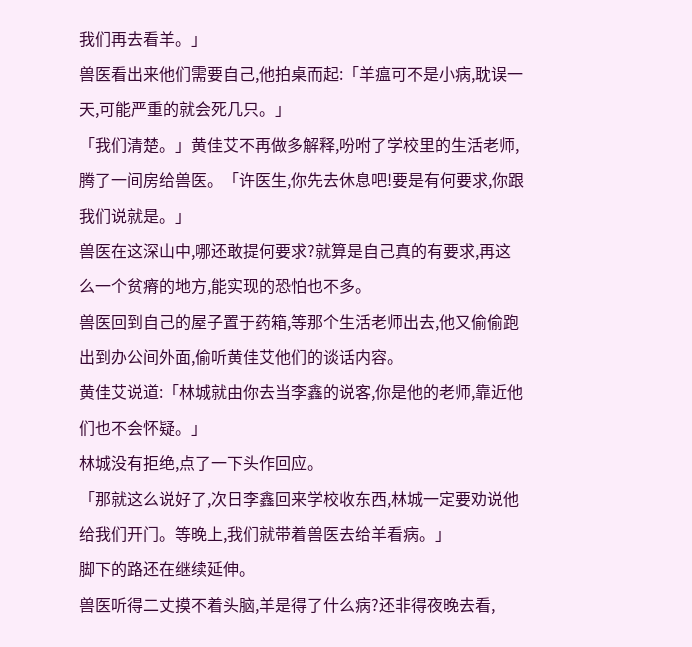我们再去看羊。」
兽医看出来他们需要自己,他拍桌而起:「羊瘟可不是小病,耽误一天,可能严重的就会死几只。」
「我们清楚。」黄佳艾不再做多解释,吩咐了学校里的生活老师,腾了一间房给兽医。「许医生,你先去休息吧!要是有何要求,你跟我们说就是。」
兽医在这深山中,哪还敢提何要求?就算是自己真的有要求,再这么一个贫瘠的地方,能实现的恐怕也不多。
兽医回到自己的屋子置于药箱,等那个生活老师出去,他又偷偷跑出到办公间外面,偷听黄佳艾他们的谈话内容。
黄佳艾说道:「林城就由你去当李鑫的说客,你是他的老师,靠近他们也不会怀疑。」
林城没有拒绝,点了一下头作回应。
「那就这么说好了,次日李鑫回来学校收东西,林城一定要劝说他给我们开门。等晚上,我们就带着兽医去给羊看病。」
脚下的路还在继续延伸。
兽医听得二丈摸不着头脑,羊是得了什么病?还非得夜晚去看,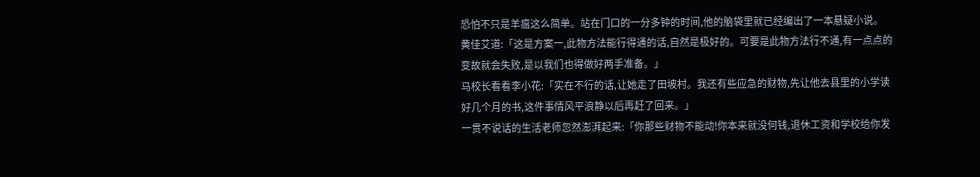恐怕不只是羊瘟这么简单。站在门口的一分多钟的时间,他的脑袋里就已经编出了一本悬疑小说。
黄佳艾道:「这是方案一,此物方法能行得通的话,自然是极好的。可要是此物方法行不通,有一点点的变故就会失败,是以我们也得做好两手准备。」
马校长看看李小花:「实在不行的话,让她走了田坡村。我还有些应急的财物,先让他去县里的小学读好几个月的书,这件事情风平浪静以后再赶了回来。」
一贯不说话的生活老师忽然澎湃起来:「你那些财物不能动!你本来就没何钱,退休工资和学校给你发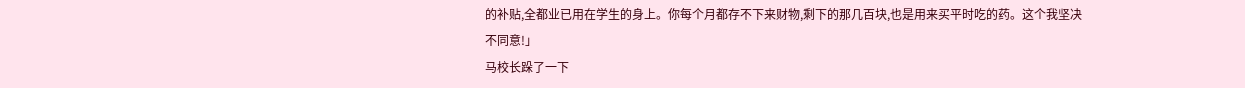的补贴,全都业已用在学生的身上。你每个月都存不下来财物,剩下的那几百块,也是用来买平时吃的药。这个我坚决不同意!」
马校长跺了一下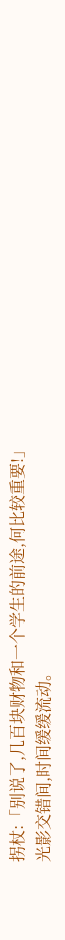拐杖:「别说了,几百块财物和一个学生的前途,何比较重要!」
光影交错间,时间缓缓流动。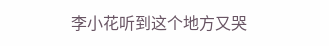李小花听到这个地方又哭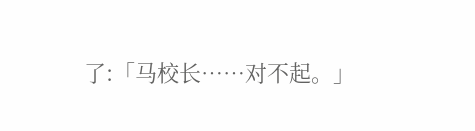了:「马校长……对不起。」